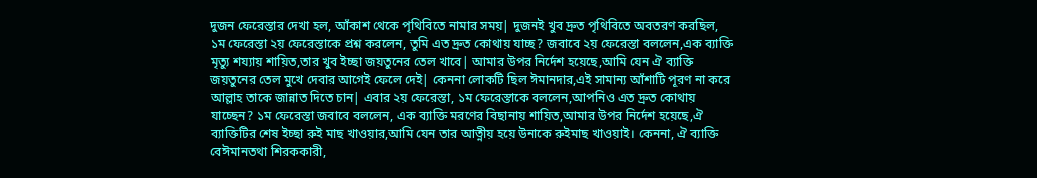দুজন ফেরেস্তার দেখা হল, আঁকাশ থেকে পৃথিবিতে নামার সময়| দুজনই খুব দ্রুত পৃথিবিতে অবতরণ করছিল,
১ম ফেরেস্তা ২য় ফেরেস্তাকে প্রশ্ন করলেন, তুমি এত দ্রুত কোথায় যাচ্ছ? জবাবে ২য় ফেরেস্তা বললেন,এক ব্যাক্তি মৃত্যু শয্যায় শায়িত,তার খুব ইচ্ছা জয়তুনের তেল খাবে| আমার উপর নির্দেশ হয়েছে,আমি যেন ঐ ব্যাক্তি জয়তুনের তেল মুখে দেবার আগেই ফেলে দেই| কেননা লোকটি ছিল ঈমানদার,এই সামান্য আঁশাটি পূরণ না করে আল্লাহ তাকে জান্নাত দিতে চান| এবার ২য় ফেরেস্তা, ১ম ফেরেস্তাকে বললেন,আপনিও এত দ্রুত কোথায় যাচ্ছেন? ১ম ফেরেস্তা জবাবে বললেন, এক ব্যাক্তি মরণের বিছানায় শায়িত,আমার উপর নির্দেশ হয়েছে,ঐ ব্যাক্তিটির শেষ ইচ্ছা রুই মাছ খাওয়ার,আমি যেন তার আত্নীয় হয়ে উনাকে রুইমাছ খাওয়াই। কেননা, ঐ ব্যাক্তি বেঈমানতথা শিরককারী,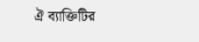ঐ ব্যাক্তিটির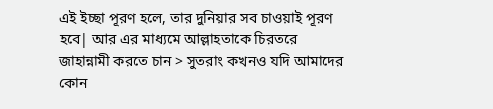এই ইচ্ছা পূরণ হলে, তার দুনিয়ার সব চাওয়াই পূরণ হবে| আর এর মাধ্যমে আল্লাহতাকে চিরতরে জাহান্নামী করতে চান > সুতরাং কখনও যদি আমাদের কোন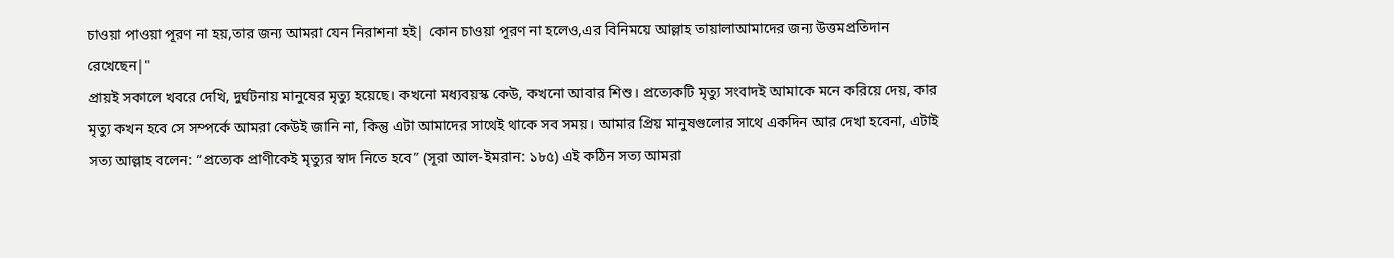চাওয়া পাওয়া পূরণ না হয়,তার জন্য আমরা যেন নিরাশনা হই| কোন চাওয়া পূরণ না হলেও,এর বিনিময়ে আল্লাহ তায়ালাআমাদের জন্য উত্তমপ্রতিদান রেখেছেন|"
প্রায়ই সকালে খবরে দেখি, দুর্ঘটনায় মানুষের মৃত্যু হয়েছে। কখনো মধ্যবয়স্ক কেউ, কখনো আবার শিশু। প্রত্যেকটি মৃত্যু সংবাদই আমাকে মনে করিয়ে দেয়, কার মৃত্যু কখন হবে সে সম্পর্কে আমরা কেউই জানি না, কিন্তু এটা আমাদের সাথেই থাকে সব সময়। আমার প্রিয় মানুষগুলোর সাথে একদিন আর দেখা হবেনা, এটাই সত্য আল্লাহ বলেন: “প্রত্যেক প্রাণীকেই মৃত্যুর স্বাদ নিতে হবে” (সূরা আল-ইমরান: ১৮৫) এই কঠিন সত্য আমরা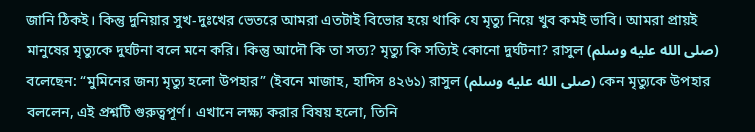জানি ঠিকই। কিন্তু দুনিয়ার সুখ-দুঃখের ভেতরে আমরা এতটাই বিভোর হয়ে থাকি যে মৃত্যু নিয়ে খুব কমই ভাবি। আমরা প্রায়ই মানুষের মৃত্যুকে দুর্ঘটনা বলে মনে করি। কিন্তু আদৌ কি তা সত্য? মৃত্যু কি সত্যিই কোনো দুর্ঘটনা? রাসুল (صلى الله عليه وسلم) বলেছেন: “মুমিনের জন্য মৃত্যু হলো উপহার” (ইবনে মাজাহ, হাদিস ৪২৬১) রাসুল (صلى الله عليه وسلم) কেন মৃত্যুকে উপহার বললেন, এই প্রশ্নটি গুরুত্বপূর্ণ। এখানে লক্ষ্য করার বিষয় হলো, তিনি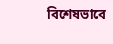বিশেষভাবে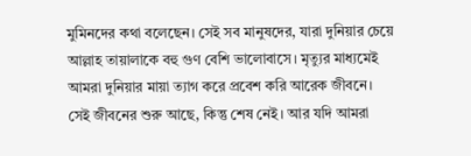মুমিনদের কথা বলেছেন। সেই সব মানুষদের, যারা দুনিয়ার চেয়ে আল্লাহ তায়ালাকে বহু গুণ বেশি ভালোবাসে। মৃত্যুর মাধ্যমেই আমরা দুনিয়ার মায়া ত্যাগ করে প্রবেশ করি আরেক জীবনে। সেই জীবনের শুরু আছে, কিন্তু শেষ নেই। আর যদি আমরা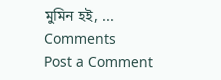মুমিন হই, ...
Comments
Post a Comment